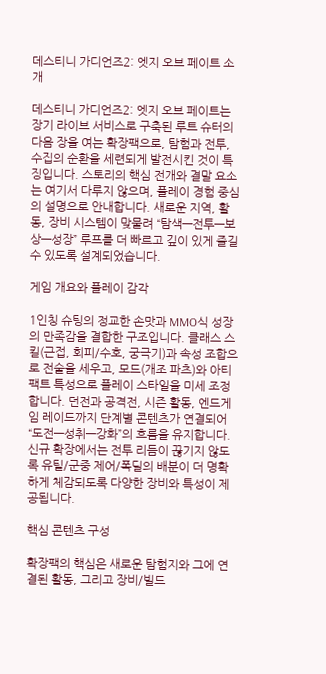데스티니 가디언즈2: 엣지 오브 페이트 소개

데스티니 가디언즈2: 엣지 오브 페이트는 장기 라이브 서비스로 구축된 루트 슈터의 다음 장을 여는 확장팩으로, 탐험과 전투, 수집의 순환을 세련되게 발전시킨 것이 특징입니다. 스토리의 핵심 전개와 결말 요소는 여기서 다루지 않으며, 플레이 경험 중심의 설명으로 안내합니다. 새로운 지역, 활동, 장비 시스템이 맞물려 “탐색—전투—보상—성장” 루프를 더 빠르고 깊이 있게 즐길 수 있도록 설계되었습니다.

게임 개요와 플레이 감각

1인칭 슈팅의 정교한 손맛과 MMO식 성장의 만족감을 결합한 구조입니다. 클래스 스킬(근접, 회피/수호, 궁극기)과 속성 조합으로 전술을 세우고, 모드(개조 파츠)와 아티팩트 특성으로 플레이 스타일을 미세 조정합니다. 던전과 공격전, 시즌 활동, 엔드게임 레이드까지 단계별 콘텐츠가 연결되어 “도전—성취—강화”의 흐름을 유지합니다. 신규 확장에서는 전투 리듬이 끊기지 않도록 유틸/군중 제어/폭딜의 배분이 더 명확하게 체감되도록 다양한 장비와 특성이 제공됩니다.

핵심 콘텐츠 구성

확장팩의 핵심은 새로운 탐험지와 그에 연결된 활동, 그리고 장비/빌드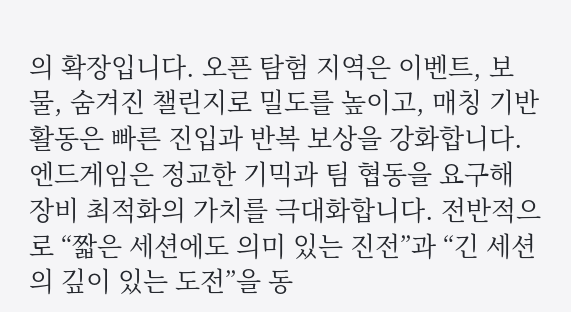의 확장입니다. 오픈 탐험 지역은 이벤트, 보물, 숨겨진 챌린지로 밀도를 높이고, 매칭 기반 활동은 빠른 진입과 반복 보상을 강화합니다. 엔드게임은 정교한 기믹과 팀 협동을 요구해 장비 최적화의 가치를 극대화합니다. 전반적으로 “짧은 세션에도 의미 있는 진전”과 “긴 세션의 깊이 있는 도전”을 동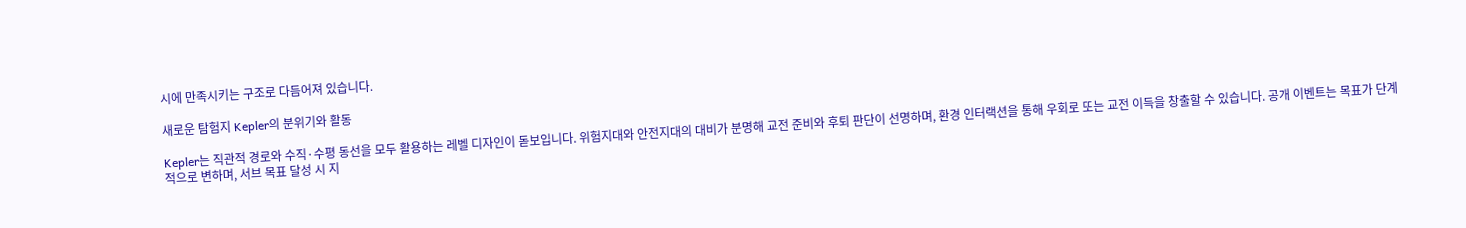시에 만족시키는 구조로 다듬어져 있습니다.

새로운 탐험지 Kepler의 분위기와 활동

Kepler는 직관적 경로와 수직·수평 동선을 모두 활용하는 레벨 디자인이 돋보입니다. 위험지대와 안전지대의 대비가 분명해 교전 준비와 후퇴 판단이 선명하며, 환경 인터랙션을 통해 우회로 또는 교전 이득을 창출할 수 있습니다. 공개 이벤트는 목표가 단계적으로 변하며, 서브 목표 달성 시 지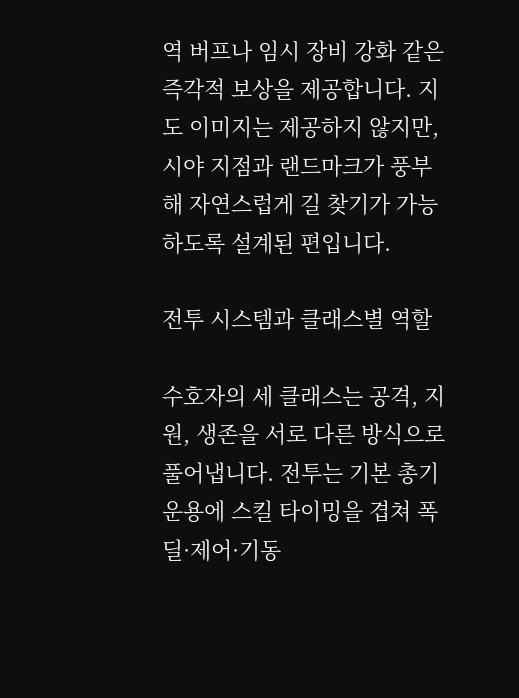역 버프나 임시 장비 강화 같은 즉각적 보상을 제공합니다. 지도 이미지는 제공하지 않지만, 시야 지점과 랜드마크가 풍부해 자연스럽게 길 찾기가 가능하도록 설계된 편입니다.

전투 시스템과 클래스별 역할

수호자의 세 클래스는 공격, 지원, 생존을 서로 다른 방식으로 풀어냅니다. 전투는 기본 총기 운용에 스킬 타이밍을 겹쳐 폭딜·제어·기동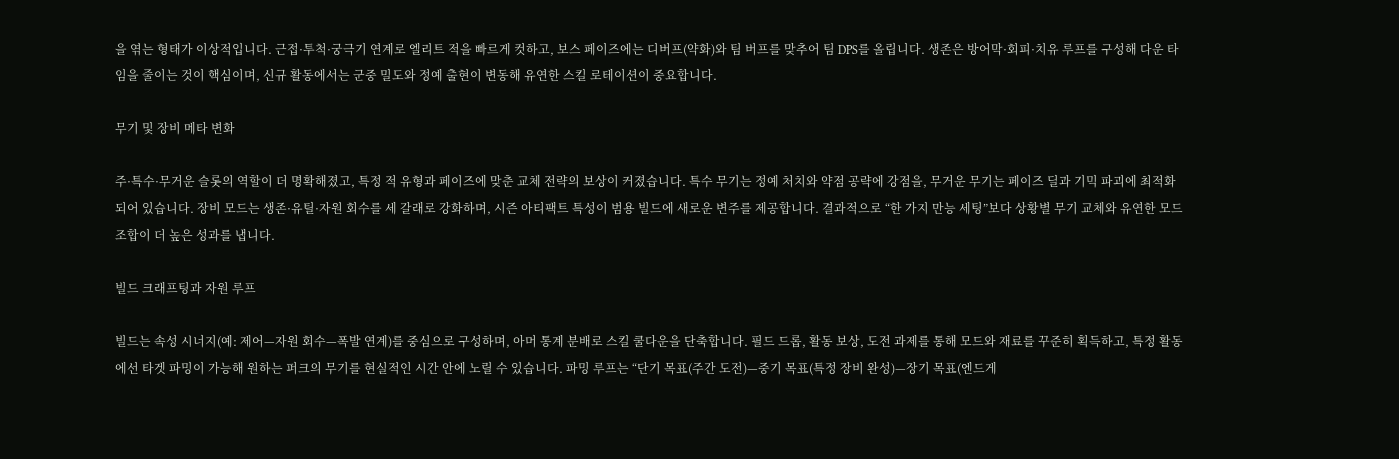을 엮는 형태가 이상적입니다. 근접·투척·궁극기 연계로 엘리트 적을 빠르게 컷하고, 보스 페이즈에는 디버프(약화)와 팀 버프를 맞추어 팀 DPS를 올립니다. 생존은 방어막·회피·치유 루프를 구성해 다운 타임을 줄이는 것이 핵심이며, 신규 활동에서는 군중 밀도와 정예 출현이 변동해 유연한 스킬 로테이션이 중요합니다.

무기 및 장비 메타 변화

주·특수·무거운 슬롯의 역할이 더 명확해졌고, 특정 적 유형과 페이즈에 맞춘 교체 전략의 보상이 커졌습니다. 특수 무기는 정예 처치와 약점 공략에 강점을, 무거운 무기는 페이즈 딜과 기믹 파괴에 최적화되어 있습니다. 장비 모드는 생존·유틸·자원 회수를 세 갈래로 강화하며, 시즌 아티팩트 특성이 범용 빌드에 새로운 변주를 제공합니다. 결과적으로 “한 가지 만능 세팅”보다 상황별 무기 교체와 유연한 모드 조합이 더 높은 성과를 냅니다.

빌드 크래프팅과 자원 루프

빌드는 속성 시너지(예: 제어—자원 회수—폭발 연계)를 중심으로 구성하며, 아머 통계 분배로 스킬 쿨다운을 단축합니다. 필드 드롭, 활동 보상, 도전 과제를 통해 모드와 재료를 꾸준히 획득하고, 특정 활동에선 타겟 파밍이 가능해 원하는 퍼크의 무기를 현실적인 시간 안에 노릴 수 있습니다. 파밍 루프는 “단기 목표(주간 도전)—중기 목표(특정 장비 완성)—장기 목표(엔드게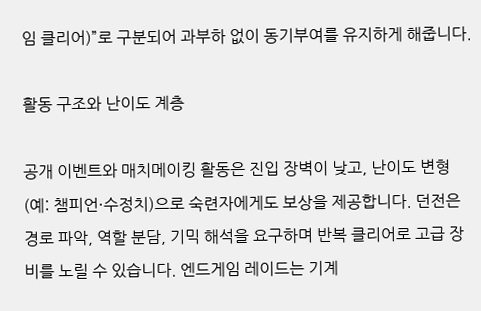임 클리어)”로 구분되어 과부하 없이 동기부여를 유지하게 해줍니다.

활동 구조와 난이도 계층

공개 이벤트와 매치메이킹 활동은 진입 장벽이 낮고, 난이도 변형(예: 챔피언·수정치)으로 숙련자에게도 보상을 제공합니다. 던전은 경로 파악, 역할 분담, 기믹 해석을 요구하며 반복 클리어로 고급 장비를 노릴 수 있습니다. 엔드게임 레이드는 기계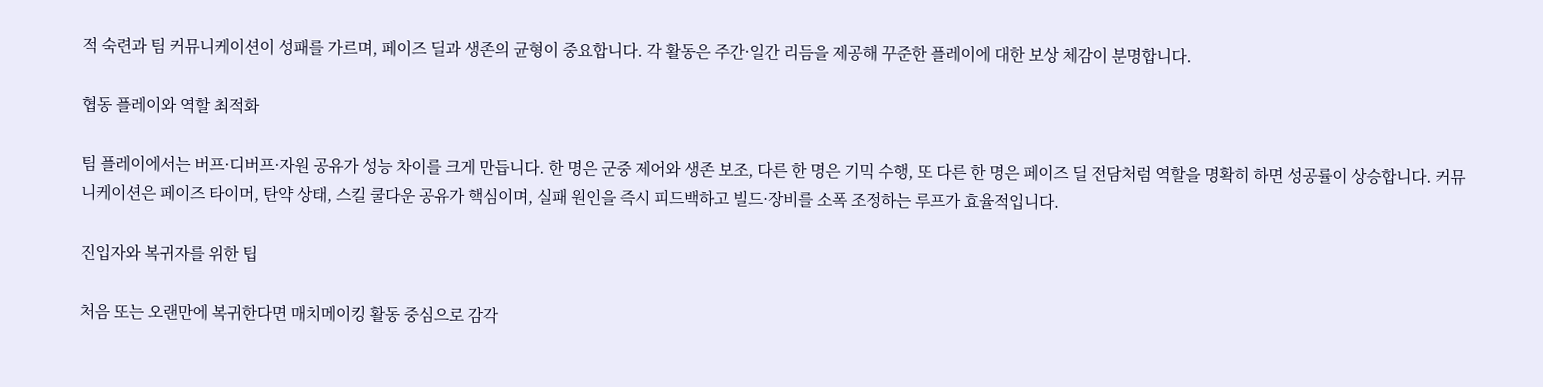적 숙련과 팀 커뮤니케이션이 성패를 가르며, 페이즈 딜과 생존의 균형이 중요합니다. 각 활동은 주간·일간 리듬을 제공해 꾸준한 플레이에 대한 보상 체감이 분명합니다.

협동 플레이와 역할 최적화

팀 플레이에서는 버프·디버프·자원 공유가 성능 차이를 크게 만듭니다. 한 명은 군중 제어와 생존 보조, 다른 한 명은 기믹 수행, 또 다른 한 명은 페이즈 딜 전담처럼 역할을 명확히 하면 성공률이 상승합니다. 커뮤니케이션은 페이즈 타이머, 탄약 상태, 스킬 쿨다운 공유가 핵심이며, 실패 원인을 즉시 피드백하고 빌드·장비를 소폭 조정하는 루프가 효율적입니다.

진입자와 복귀자를 위한 팁

처음 또는 오랜만에 복귀한다면 매치메이킹 활동 중심으로 감각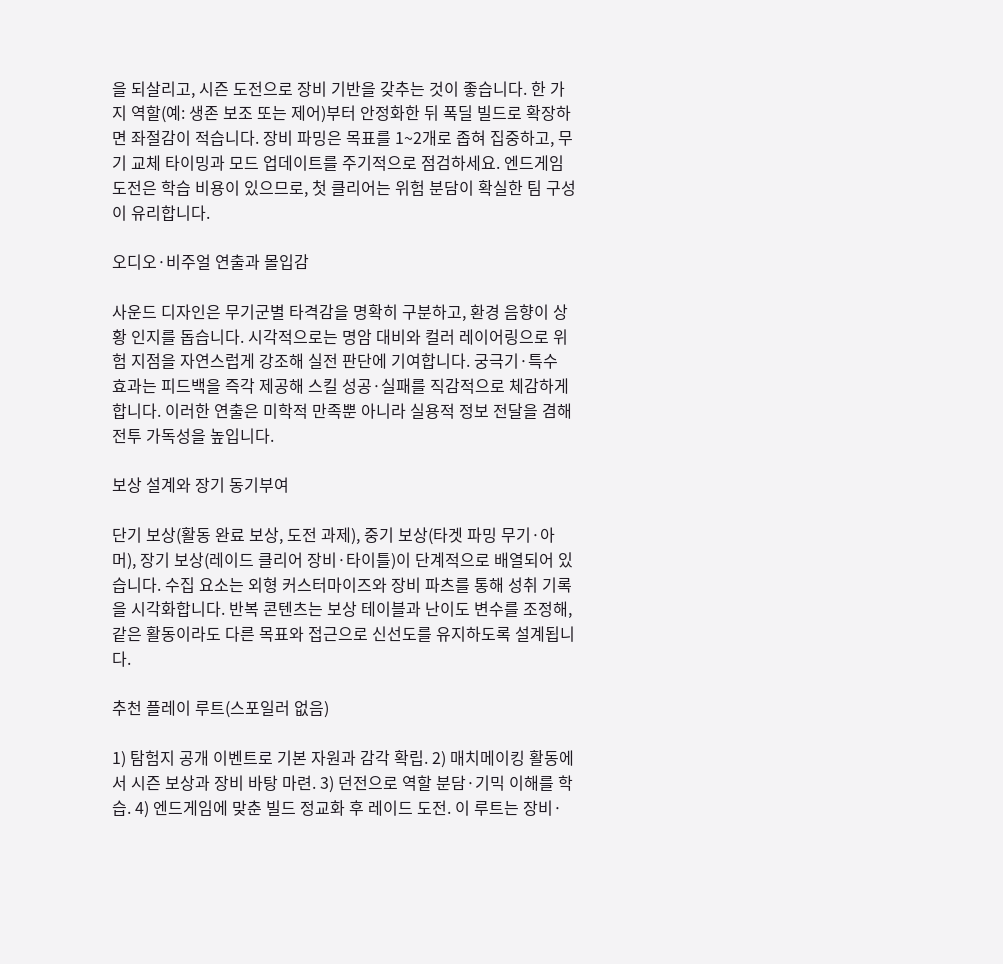을 되살리고, 시즌 도전으로 장비 기반을 갖추는 것이 좋습니다. 한 가지 역할(예: 생존 보조 또는 제어)부터 안정화한 뒤 폭딜 빌드로 확장하면 좌절감이 적습니다. 장비 파밍은 목표를 1~2개로 좁혀 집중하고, 무기 교체 타이밍과 모드 업데이트를 주기적으로 점검하세요. 엔드게임 도전은 학습 비용이 있으므로, 첫 클리어는 위험 분담이 확실한 팀 구성이 유리합니다.

오디오·비주얼 연출과 몰입감

사운드 디자인은 무기군별 타격감을 명확히 구분하고, 환경 음향이 상황 인지를 돕습니다. 시각적으로는 명암 대비와 컬러 레이어링으로 위험 지점을 자연스럽게 강조해 실전 판단에 기여합니다. 궁극기·특수 효과는 피드백을 즉각 제공해 스킬 성공·실패를 직감적으로 체감하게 합니다. 이러한 연출은 미학적 만족뿐 아니라 실용적 정보 전달을 겸해 전투 가독성을 높입니다.

보상 설계와 장기 동기부여

단기 보상(활동 완료 보상, 도전 과제), 중기 보상(타겟 파밍 무기·아머), 장기 보상(레이드 클리어 장비·타이틀)이 단계적으로 배열되어 있습니다. 수집 요소는 외형 커스터마이즈와 장비 파츠를 통해 성취 기록을 시각화합니다. 반복 콘텐츠는 보상 테이블과 난이도 변수를 조정해, 같은 활동이라도 다른 목표와 접근으로 신선도를 유지하도록 설계됩니다.

추천 플레이 루트(스포일러 없음)

1) 탐험지 공개 이벤트로 기본 자원과 감각 확립. 2) 매치메이킹 활동에서 시즌 보상과 장비 바탕 마련. 3) 던전으로 역할 분담·기믹 이해를 학습. 4) 엔드게임에 맞춘 빌드 정교화 후 레이드 도전. 이 루트는 장비·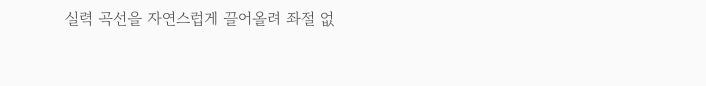실력 곡선을 자연스럽게 끌어올려 좌절 없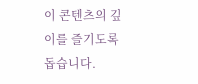이 콘텐츠의 깊이를 즐기도록 돕습니다.